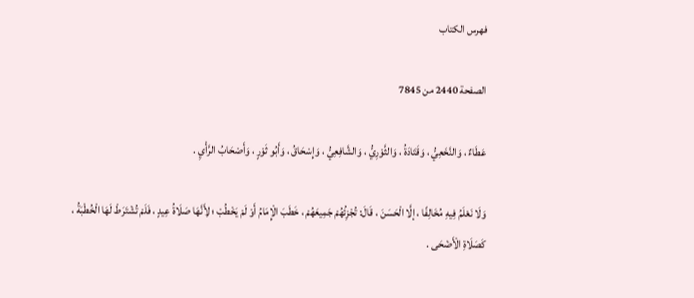فهرس الكتاب

الصفحة 2440 من 7845

عَطَاءٌ ، وَالنَّخَعِيُّ ، وَقَتَادَةُ ، وَالثَّوْرِيُّ ، وَالشَّافِعِيُّ ، وَإِسْحَاقُ ، وَأَبُو ثَوْرٍ ، وَأَصْحَابُ الرَّأْيِ .

وَلَا نَعْلَمُ فِيهِ مُخَالِفًا ، إلَّا الْحَسَنَ ، قَالَ: تُجْزِئُهُمْ جَمِيعَهُمْ ، خَطَبَ الْإِمَامُ أَوْ لَمْ يَخْطُبْ ؛ لِأَنَّهَا صَلَاةُ عِيدٍ ، فَلَمْ تُشْتَرَطْ لَهَا الْخُطْبَةُ ، كَصَلَاةِ الْأَضْحَى .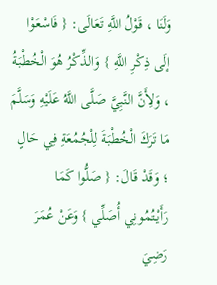وَلَنَا ، قَوْلُ اللَّهِ تَعَالَى: { فَاسْعَوْا إلَى ذِكْرِ اللَّهِ } وَالذِّكْرُ هُوَ الْخُطْبَةُ ، وَلِأَنَّ النَّبِيَّ صَلَّى اللَّهُ عَلَيْهِ وَسَلَّمَ مَا تَرَكَ الْخُطْبَةَ لِلْجُمُعَةِ فِي حَالٍ ؛ وَقَدْ قَالَ: { صَلُّوا كَمَا رَأَيْتُمُونِي أُصَلِّي } وَعَنْ عُمَرَ رَضِيَ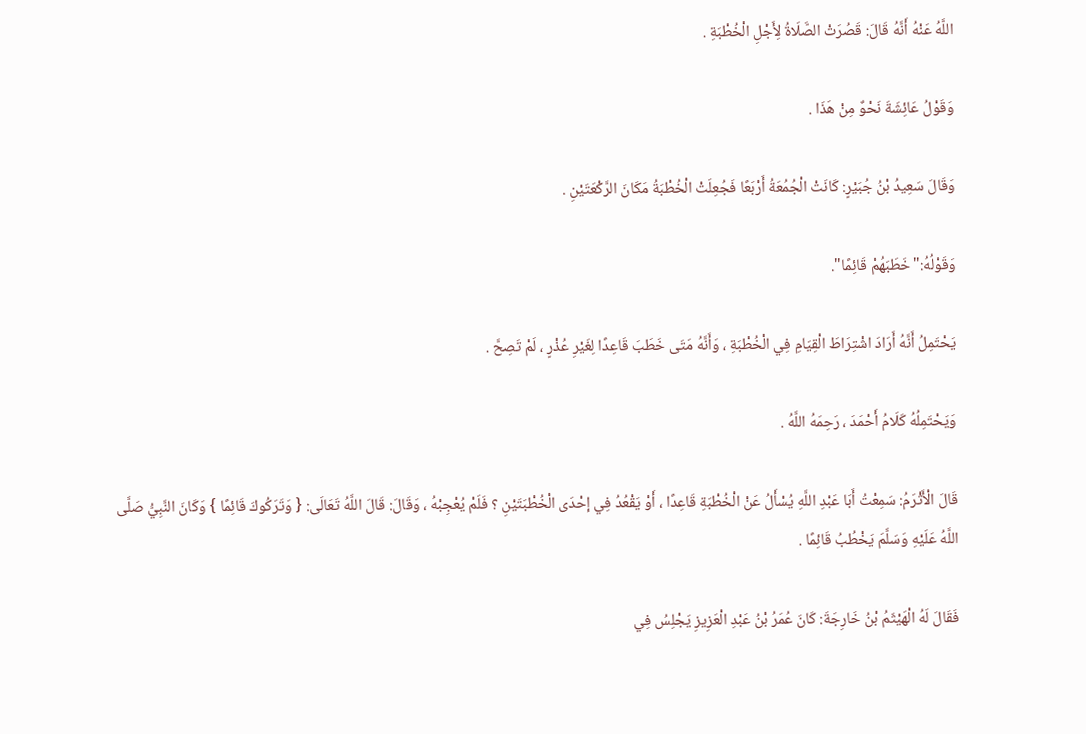اللَّهُ عَنْهُ أَنَّهُ قَالَ: قَصُرَتْ الصَّلَاةُ لِأَجْلِ الْخُطْبَةِ .

وَقَوْلُ عَائِشَةَ نَحْوٌ مِنْ هَذَا .

وَقَالَ سَعِيدُ بْنُ جُبَيْرٍ: كَانَتْ الْجُمُعَةُ أَرْبَعًا فَجُعِلَتْ الْخُطْبَةُ مَكَانَ الرَّكْعَتَيْنِ .

وَقَوْلُهُ:"خَطَبَهُمْ قَائِمًا".

يَحْتَمِلُ أَنَّهُ أَرَادَ اشْتِرَاطَ الْقِيَامِ فِي الْخُطْبَةِ ، وَأَنَّهُ مَتَى خَطَبَ قَاعِدًا لِغَيْرِ عُذْرٍ ، لَمْ تَصِحَّ .

وَيَحْتَمِلُهُ كَلَامُ أَحْمَدَ ، رَحِمَهُ اللَّهُ .

قَالَ الْأَثْرَمُ: سَمِعْتُ أَبَا عَبْدِ اللَّهِ يُسْأَلُ عَنْ الْخُطْبَةِ قَاعِدًا ، أَوْ يَقْعُدُ فِي إحْدَى الْخُطْبَتَيْنِ ؟ فَلَمْ يُعْجِبْهُ ، وَقَالَ: قَالَ اللَّهُ تَعَالَى: { وَتَرَكُوكَ قَائِمًا } وَكَانَ النَّبِيُّ صَلَّى اللَّهُ عَلَيْهِ وَسَلَّمَ يَخْطُبُ قَائِمًا .

فَقَالَ لَهُ الْهَيْثَمُ بْنُ خَارِجَةَ: كَانَ عُمَرُ بْنُ عَبْدِ الْعَزِيزِ يَجْلِسُ فِي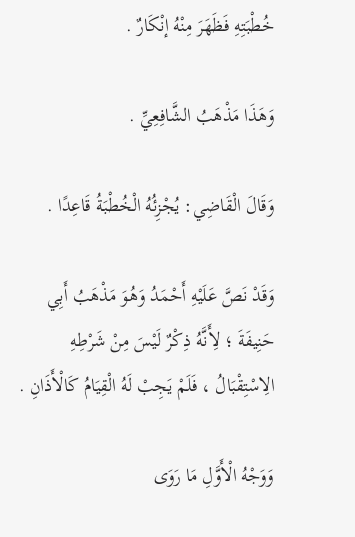خُطْبَتِهِ فَظَهَرَ مِنْهُ إنْكَارٌ .

وَهَذَا مَذْهَبُ الشَّافِعِيِّ .

وَقَالَ الْقَاضِي: يُجْزِئُهُ الْخُطْبَةُ قَاعِدًا .

وَقَدْ نَصَّ عَلَيْهِ أَحْمَدُ وَهُوَ مَذْهَبُ أَبِي حَنِيفَةَ ؛ لِأَنَّهُ ذِكْرٌ لَيْسَ مِنْ شَرْطِهِ الِاسْتِقْبَالُ ، فَلَمْ يَجِبْ لَهُ الْقِيَامُ كَالْأَذَانِ .

وَوَجْهُ الْأَوَّلِ مَا رَوَى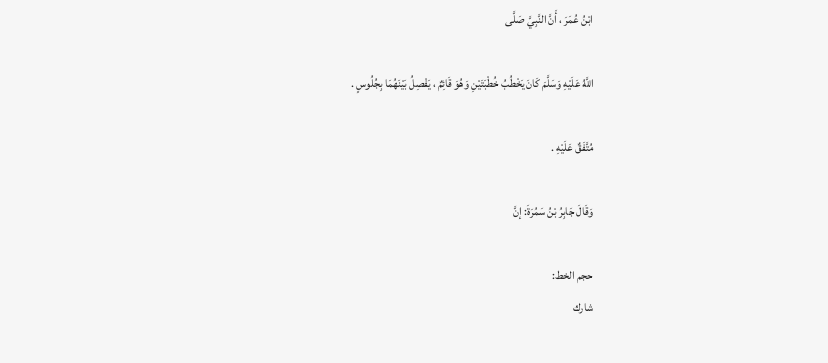ابْنُ عُمَرَ ، أَنَّ النَّبِيَّ صَلَّى

اللَّهُ عَلَيْهِ وَسَلَّمَ كَانَ يَخْطُبُ خُطْبَتَيْنِ وَهُوَ قَائِمٌ ، يَفْصِلُ بَيْنَهُمَا بِجُلُوسٍ .

مُتَّفَقٌ عَلَيْهِ .

وَقَالَ جَابِرُ بْنُ سَمُرَةَ: إنَّ

حجم الخط:
شارك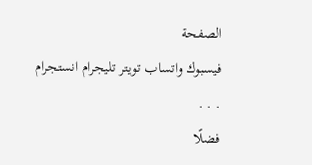الصفحة
فيسبوك واتساب تويتر تليجرام انستجرام
. . .
فضلًا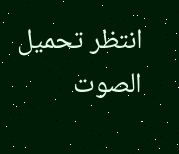انتظر تحميل الصوت